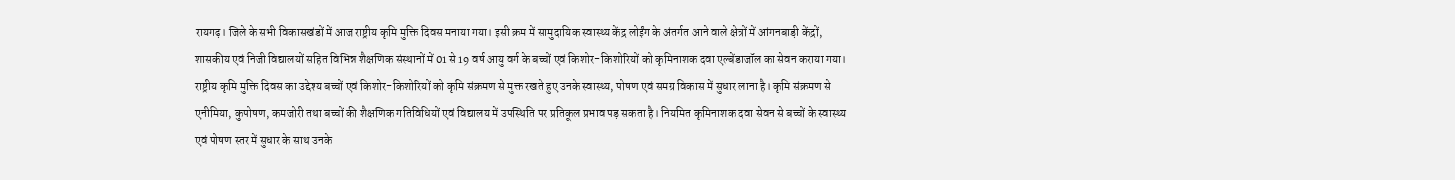रायगढ़। जिले के सभी विकासखंडों में आज राष्ट्रीय कृमि मुक्ति दिवस मनाया गया। इसी क्रम में सामुदायिक स्वास्थ्य केंद्र लोईंग के अंतर्गत आने वाले क्षेत्रों में आंगनबाड़ी केंद्रों, शासकीय एवं निजी विद्यालयों सहित विभिन्न शैक्षणिक संस्थानों में 01 से 19 वर्ष आयु वर्ग के बच्चों एवं किशोर-किशोरियों को कृमिनाशक दवा एल्बेंडाजॉल का सेवन कराया गया। राष्ट्रीय कृमि मुक्ति दिवस का उद्देश्य बच्चों एवं किशोर-किशोरियों को कृमि संक्रमण से मुक्त रखते हुए उनके स्वास्थ्य, पोषण एवं समग्र विकास में सुधार लाना है। कृमि संक्रमण से एनीमिया, कुपोषण, कमजोरी तथा बच्चों की शैक्षणिक गतिविधियों एवं विद्यालय में उपस्थिति पर प्रतिकूल प्रभाव पड़ सकता है। नियमित कृमिनाशक दवा सेवन से बच्चों के स्वास्थ्य एवं पोषण स्तर में सुधार के साथ उनके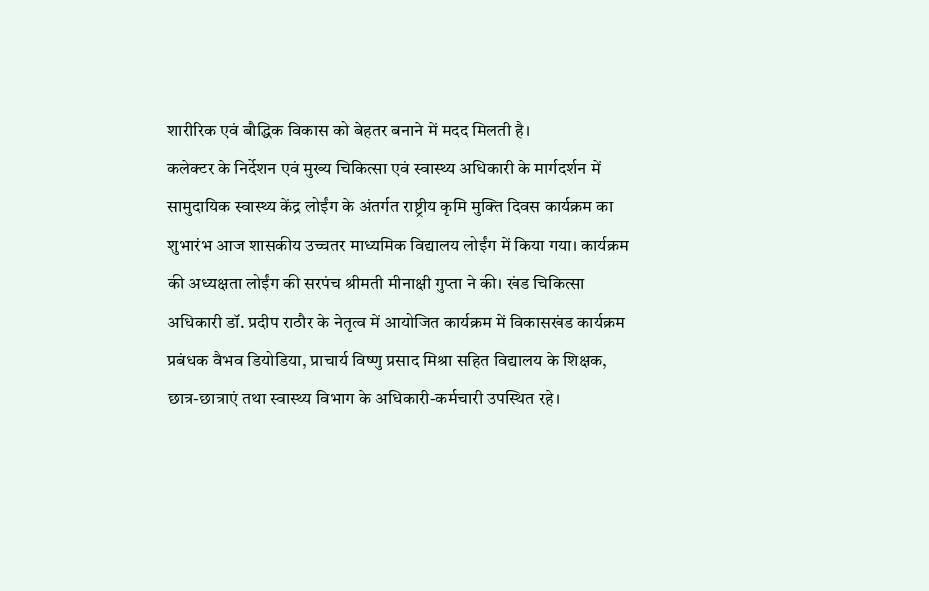शारीरिक एवं बौद्धिक विकास को बेहतर बनाने में मदद मिलती है।
कलेक्टर के निर्देशन एवं मुख्य चिकित्सा एवं स्वास्थ्य अधिकारी के मार्गदर्शन में सामुदायिक स्वास्थ्य केंद्र लोईंग के अंतर्गत राष्ट्रीय कृमि मुक्ति दिवस कार्यक्रम का शुभारंभ आज शासकीय उच्चतर माध्यमिक विद्यालय लोईंग में किया गया। कार्यक्रम की अध्यक्षता लोईंग की सरपंच श्रीमती मीनाक्षी गुप्ता ने की। खंड चिकित्सा अधिकारी डॉ. प्रदीप राठौर के नेतृत्व में आयोजित कार्यक्रम में विकासखंड कार्यक्रम प्रबंधक वैभव डियोडिया, प्राचार्य विष्णु प्रसाद मिश्रा सहित विद्यालय के शिक्षक, छात्र-छात्राएं तथा स्वास्थ्य विभाग के अधिकारी-कर्मचारी उपस्थित रहे।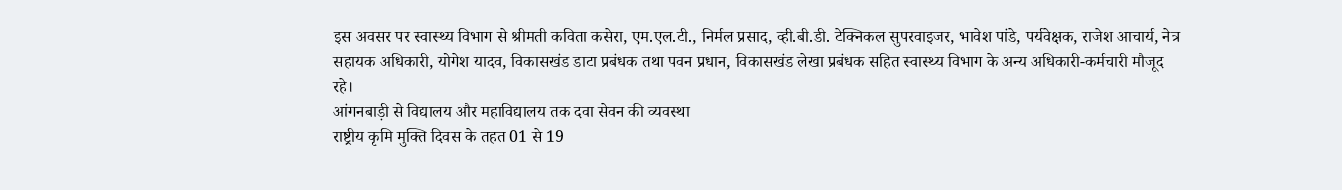इस अवसर पर स्वास्थ्य विभाग से श्रीमती कविता कसेरा, एम.एल.टी., निर्मल प्रसाद, व्ही.बी.डी. टेक्निकल सुपरवाइजर, भावेश पांडे, पर्यवेक्षक, राजेश आचार्य, नेत्र सहायक अधिकारी, योगेश यादव, विकासखंड डाटा प्रबंधक तथा पवन प्रधान, विकासखंड लेखा प्रबंधक सहित स्वास्थ्य विभाग के अन्य अधिकारी-कर्मचारी मौजूद रहे।
आंगनबाड़ी से विद्यालय और महाविद्यालय तक दवा सेवन की व्यवस्था
राष्ट्रीय कृमि मुक्ति दिवस के तहत 01 से 19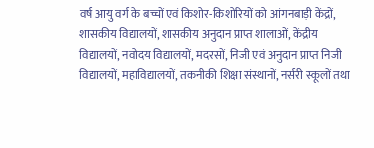वर्ष आयु वर्ग के बच्चों एवं किशोर-किशोरियों को आंगनबाड़ी केंद्रों, शासकीय विद्यालयों, शासकीय अनुदान प्राप्त शालाओं, केंद्रीय विद्यालयों, नवोदय विद्यालयों, मदरसों, निजी एवं अनुदान प्राप्त निजी विद्यालयों, महाविद्यालयों, तकनीकी शिक्षा संस्थानों, नर्सरी स्कूलों तथा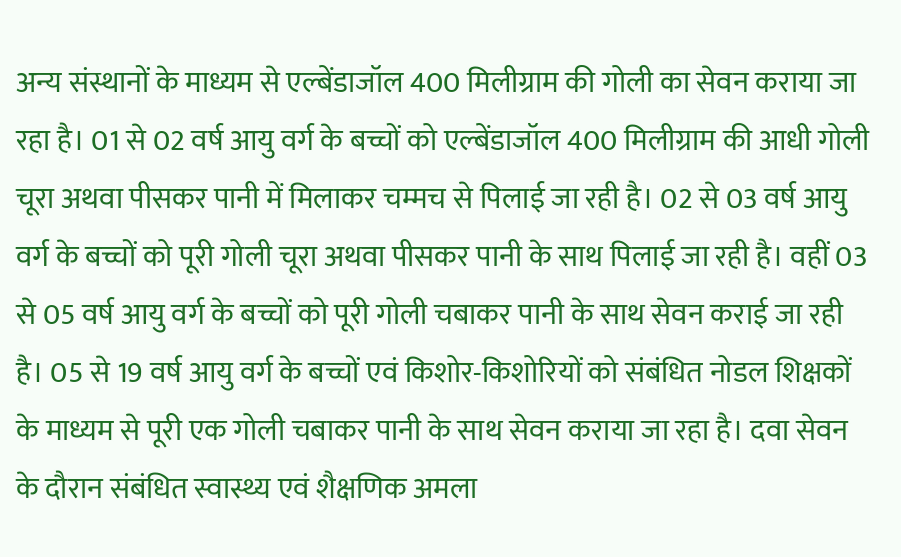अन्य संस्थानों के माध्यम से एल्बेंडाजॉल 400 मिलीग्राम की गोली का सेवन कराया जा रहा है। 01 से 02 वर्ष आयु वर्ग के बच्चों को एल्बेंडाजॉल 400 मिलीग्राम की आधी गोली चूरा अथवा पीसकर पानी में मिलाकर चम्मच से पिलाई जा रही है। 02 से 03 वर्ष आयु वर्ग के बच्चों को पूरी गोली चूरा अथवा पीसकर पानी के साथ पिलाई जा रही है। वहीं 03 से 05 वर्ष आयु वर्ग के बच्चों को पूरी गोली चबाकर पानी के साथ सेवन कराई जा रही है। 05 से 19 वर्ष आयु वर्ग के बच्चों एवं किशोर-किशोरियों को संबंधित नोडल शिक्षकों के माध्यम से पूरी एक गोली चबाकर पानी के साथ सेवन कराया जा रहा है। दवा सेवन के दौरान संबंधित स्वास्थ्य एवं शैक्षणिक अमला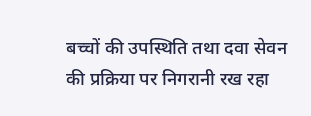बच्चों की उपस्थिति तथा दवा सेवन की प्रक्रिया पर निगरानी रख रहा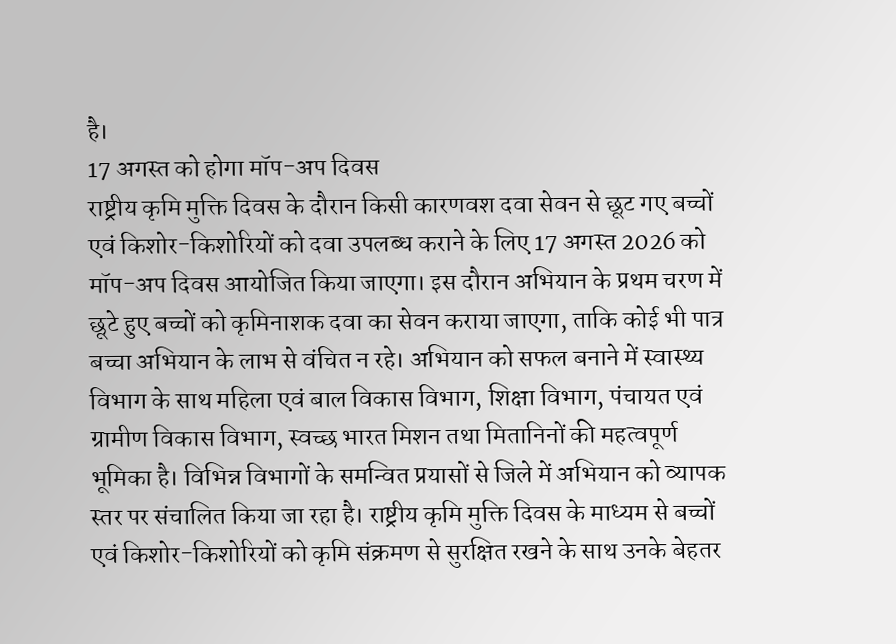है।
17 अगस्त को होगा मॉप-अप दिवस
राष्ट्रीय कृमि मुक्ति दिवस के दौरान किसी कारणवश दवा सेवन से छूट गए बच्चों एवं किशोर-किशोरियों को दवा उपलब्ध कराने के लिए 17 अगस्त 2026 को मॉप-अप दिवस आयोजित किया जाएगा। इस दौरान अभियान के प्रथम चरण में छूटे हुए बच्चों को कृमिनाशक दवा का सेवन कराया जाएगा, ताकि कोई भी पात्र बच्चा अभियान के लाभ से वंचित न रहे। अभियान को सफल बनाने में स्वास्थ्य विभाग के साथ महिला एवं बाल विकास विभाग, शिक्षा विभाग, पंचायत एवं ग्रामीण विकास विभाग, स्वच्छ भारत मिशन तथा मितानिनों की महत्वपूर्ण भूमिका है। विभिन्न विभागों के समन्वित प्रयासों से जिले में अभियान को व्यापक स्तर पर संचालित किया जा रहा है। राष्ट्रीय कृमि मुक्ति दिवस के माध्यम से बच्चों एवं किशोर-किशोरियों को कृमि संक्रमण से सुरक्षित रखने के साथ उनके बेहतर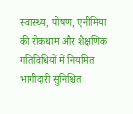स्वास्थ्य, पोषण, एनीमिया की रोकथाम और शैक्षणिक गतिविधियों में नियमित भागीदारी सुनिश्चित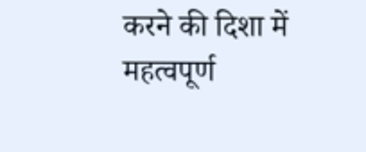करने की दिशा में महत्वपूर्ण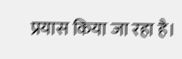प्रयास किया जा रहा है।